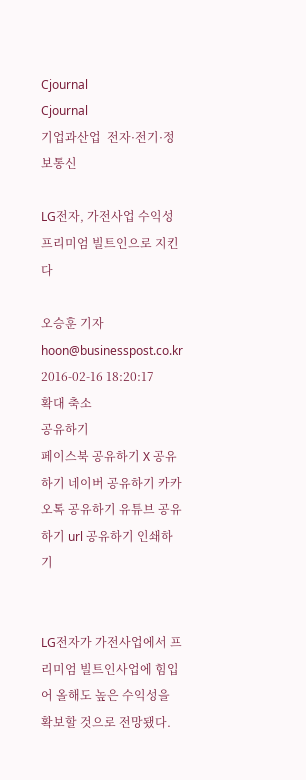Cjournal
Cjournal
기업과산업  전자·전기·정보통신

LG전자, 가전사업 수익성 프리미엄 빌트인으로 지킨다

오승훈 기자 hoon@businesspost.co.kr 2016-02-16 18:20:17
확대 축소
공유하기
페이스북 공유하기 X 공유하기 네이버 공유하기 카카오톡 공유하기 유튜브 공유하기 url 공유하기 인쇄하기


LG전자가 가전사업에서 프리미엄 빌트인사업에 힘입어 올해도 높은 수익성을 확보할 것으로 전망됐다.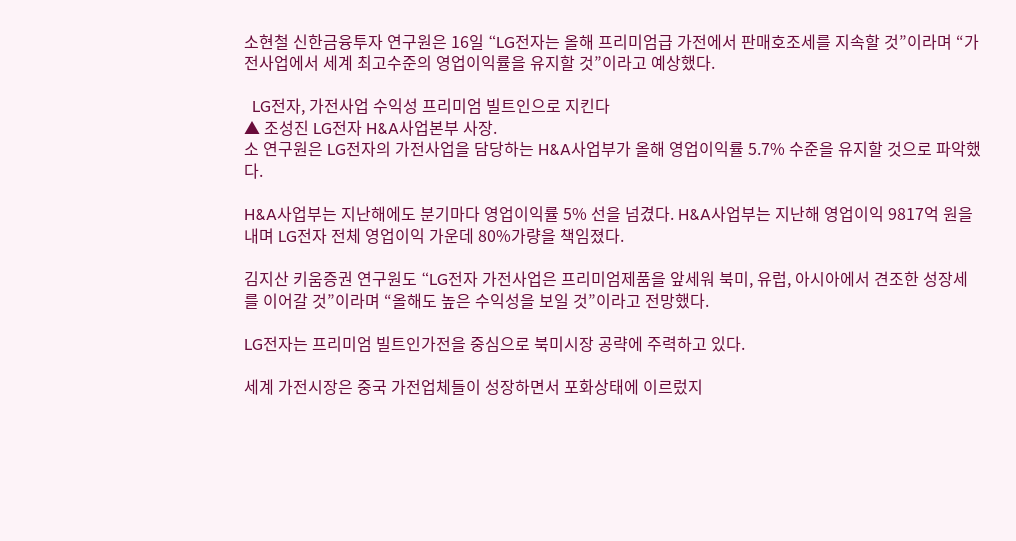소현철 신한금융투자 연구원은 16일 “LG전자는 올해 프리미엄급 가전에서 판매호조세를 지속할 것”이라며 “가전사업에서 세계 최고수준의 영업이익률을 유지할 것”이라고 예상했다.

  LG전자, 가전사업 수익성 프리미엄 빌트인으로 지킨다
▲ 조성진 LG전자 H&A사업본부 사장.
소 연구원은 LG전자의 가전사업을 담당하는 H&A사업부가 올해 영업이익률 5.7% 수준을 유지할 것으로 파악했다.

H&A사업부는 지난해에도 분기마다 영업이익률 5% 선을 넘겼다. H&A사업부는 지난해 영업이익 9817억 원을 내며 LG전자 전체 영업이익 가운데 80%가량을 책임졌다.

김지산 키움증권 연구원도 “LG전자 가전사업은 프리미엄제품을 앞세워 북미, 유럽, 아시아에서 견조한 성장세를 이어갈 것”이라며 “올해도 높은 수익성을 보일 것”이라고 전망했다.

LG전자는 프리미엄 빌트인가전을 중심으로 북미시장 공략에 주력하고 있다.

세계 가전시장은 중국 가전업체들이 성장하면서 포화상태에 이르렀지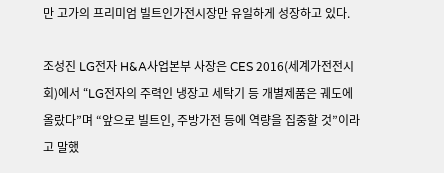만 고가의 프리미엄 빌트인가전시장만 유일하게 성장하고 있다.

조성진 LG전자 H&A사업본부 사장은 CES 2016(세계가전전시회)에서 “LG전자의 주력인 냉장고 세탁기 등 개별제품은 궤도에 올랐다”며 “앞으로 빌트인, 주방가전 등에 역량을 집중할 것”이라고 말했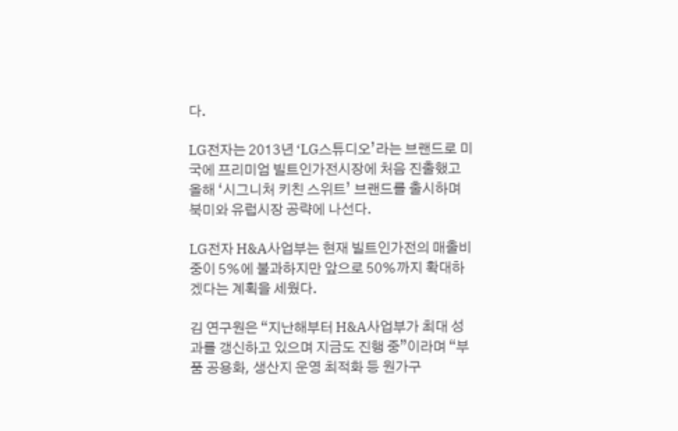다.

LG전자는 2013년 ‘LG스튜디오’라는 브랜드로 미국에 프리미엄 빌트인가전시장에 처음 진출했고 올해 ‘시그니처 키친 스위트’ 브랜드를 출시하며 북미와 유럽시장 공략에 나선다.

LG전자 H&A사업부는 현재 빌트인가전의 매출비중이 5%에 불과하지만 앞으로 50%까지 확대하겠다는 계획을 세웠다.

김 연구원은 “지난해부터 H&A사업부가 최대 성과를 갱신하고 있으며 지금도 진행 중”이라며 “부품 공용화, 생산지 운영 최적화 등 원가구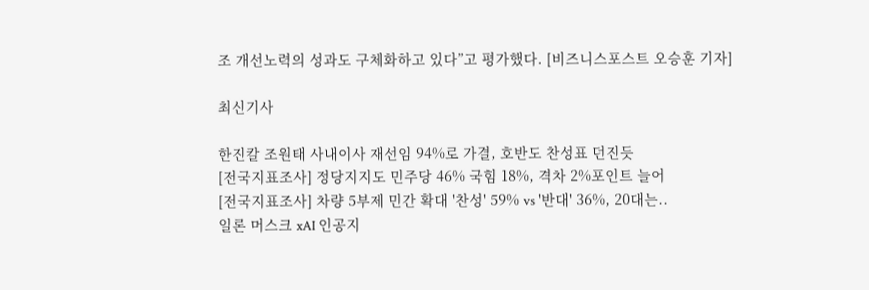조 개선노력의 성과도 구체화하고 있다”고 평가했다. [비즈니스포스트 오승훈 기자]

최신기사

한진칼 조원태 사내이사 재선임 94%로 가결, 호반도 찬성표 던진듯
[전국지표조사] 정당지지도 민주당 46% 국힘 18%, 격차 2%포인트 늘어
[전국지표조사] 차량 5부제 민간 확대 '찬성' 59% vs '반대' 36%, 20대는..
일론 머스크 xAI 인공지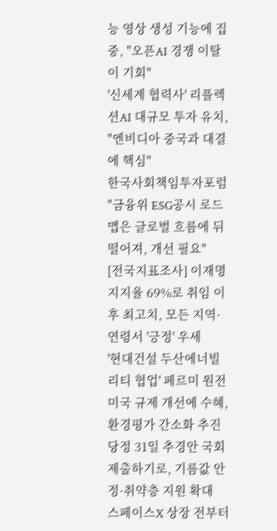능 영상 생성 기능에 집중, "오픈AI 경쟁 이탈이 기회"
'신세계 협력사' 리플렉션AI 대규모 투자 유치, "엔비디아 중국과 대결에 핵심"
한국사회책임투자포럼 "금융위 ESG공시 로드맵은 글로벌 흐름에 뒤떨어져, 개선 필요"
[전국지표조사] 이재명 지지율 69%로 취임 이후 최고치, 모든 지역·연령서 '긍정' 우세
'현대건설 두산에너빌리티 협업' 페르미 원전 미국 규제 개선에 수혜, 환경평가 간소화 추진
당정 31일 추경안 국회 제출하기로, 기름값 안정·취약층 지원 확대
스페이스X 상장 전부터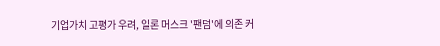기업가치 고평가 우려, 일론 머스크 '팬덤'에 의존 커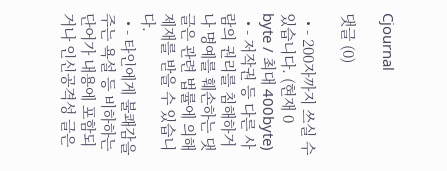Cjournal

댓글 (0)

  • - 200자까지 쓰실 수 있습니다. (현재 0 byte / 최대 400byte)
  • - 저작권 등 다른 사람의 권리를 침해하거나 명예를 훼손하는 댓글은 관련 법률에 의해 제재를 받을 수 있습니다.
  • - 타인에게 불쾌감을 주는 욕설 등 비하하는 단어가 내용에 포함되거나 인신공격성 글은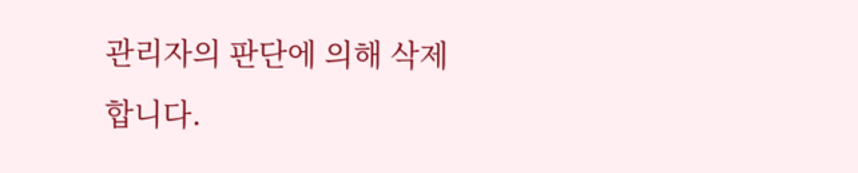관리자의 판단에 의해 삭제 합니다.